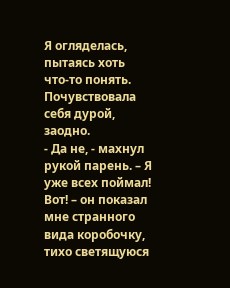Я огляделась, пытаясь хоть что-то понять. Почувствовала себя дурой, заодно.
- Да не, - махнул рукой парень. – Я уже всех поймал! Вот! – он показал мне странного вида коробочку, тихо светящуюся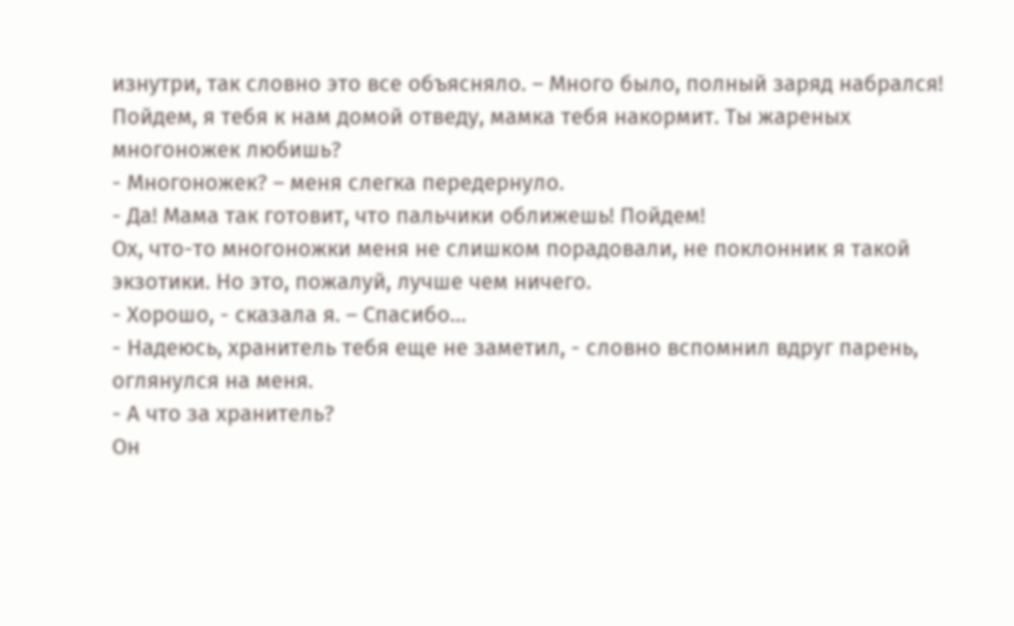изнутри, так словно это все объясняло. – Много было, полный заряд набрался! Пойдем, я тебя к нам домой отведу, мамка тебя накормит. Ты жареных многоножек любишь?
- Многоножек? – меня слегка передернуло.
- Да! Мама так готовит, что пальчики оближешь! Пойдем!
Ох, что-то многоножки меня не слишком порадовали, не поклонник я такой экзотики. Но это, пожалуй, лучше чем ничего.
- Хорошо, - сказала я. – Спасибо…
- Надеюсь, хранитель тебя еще не заметил, - словно вспомнил вдруг парень, оглянулся на меня.
- А что за хранитель?
Он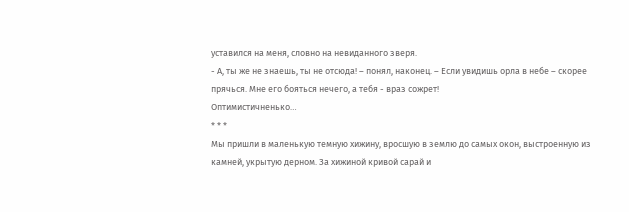уставился на меня, словно на невиданного зверя.
- А, ты же не знаешь, ты не отсюда! – понял, наконец. – Если увидишь орла в небе – скорее прячься. Мне его бояться нечего, а тебя - враз сожрет!
Оптимистичненько…
* * *
Мы пришли в маленькую темную хижину, вросшую в землю до самых окон, выстроенную из камней, укрытую дерном. За хижиной кривой сарай и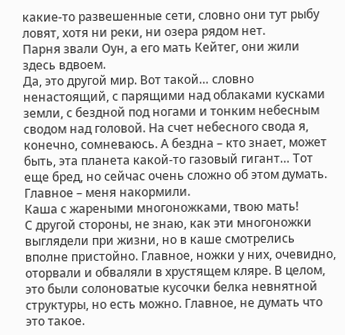какие-то развешенные сети, словно они тут рыбу ловят, хотя ни реки, ни озера рядом нет.
Парня звали Оун, а его мать Кейтег, они жили здесь вдвоем.
Да, это другой мир. Вот такой… словно ненастоящий, с парящими над облаками кусками земли, с бездной под ногами и тонким небесным сводом над головой. На счет небесного свода я, конечно, сомневаюсь. А бездна – кто знает, может быть, эта планета какой-то газовый гигант… Тот еще бред, но сейчас очень сложно об этом думать.
Главное – меня накормили.
Каша с жареными многоножками, твою мать!
С другой стороны, не знаю, как эти многоножки выглядели при жизни, но в каше смотрелись вполне пристойно. Главное, ножки у них, очевидно, оторвали и обваляли в хрустящем кляре. В целом, это были солоноватые кусочки белка невнятной структуры, но есть можно. Главное, не думать что это такое.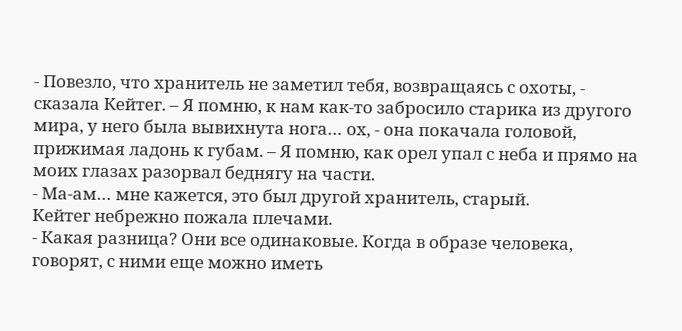- Повезло, что хранитель не заметил тебя, возвращаясь с охоты, - сказала Кейтег. – Я помню, к нам как-то забросило старика из другого мира, у него была вывихнута нога… ох, - она покачала головой, прижимая ладонь к губам. – Я помню, как орел упал с неба и прямо на моих глазах разорвал беднягу на части.
- Ма-ам… мне кажется, это был другой хранитель, старый.
Кейтег небрежно пожала плечами.
- Какая разница? Они все одинаковые. Когда в образе человека, говорят, с ними еще можно иметь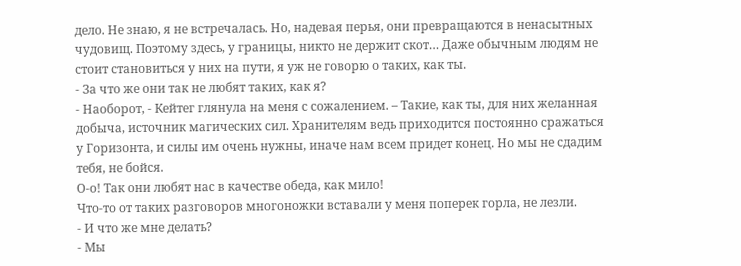дело. Не знаю, я не встречалась. Но, надевая перья, они превращаются в ненасытных чудовищ. Поэтому здесь, у границы, никто не держит скот… Даже обычным людям не стоит становиться у них на пути, я уж не говорю о таких, как ты.
- За что же они так не любят таких, как я?
- Наоборот, - Кейтег глянула на меня с сожалением. – Такие, как ты, для них желанная добыча, источник магических сил. Хранителям ведь приходится постоянно сражаться у Горизонта, и силы им очень нужны, иначе нам всем придет конец. Но мы не сдадим тебя, не бойся.
О-о! Так они любят нас в качестве обеда, как мило!
Что-то от таких разговоров многоножки вставали у меня поперек горла, не лезли.
- И что же мне делать?
- Мы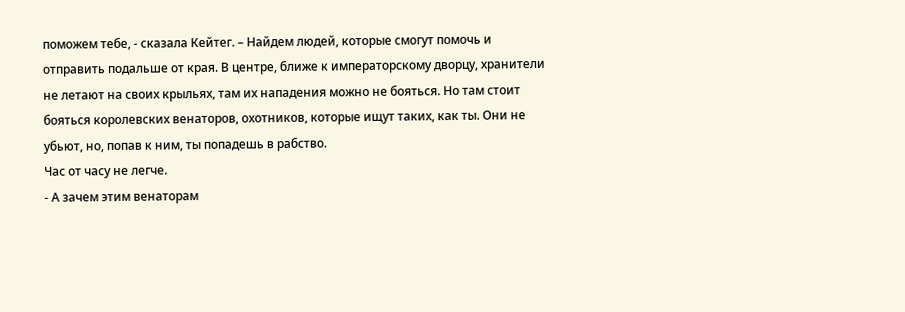поможем тебе, - сказала Кейтег. – Найдем людей, которые смогут помочь и отправить подальше от края. В центре, ближе к императорскому дворцу, хранители не летают на своих крыльях, там их нападения можно не бояться. Но там стоит бояться королевских венаторов, охотников, которые ищут таких, как ты. Они не убьют, но, попав к ним, ты попадешь в рабство.
Час от часу не легче.
- А зачем этим венаторам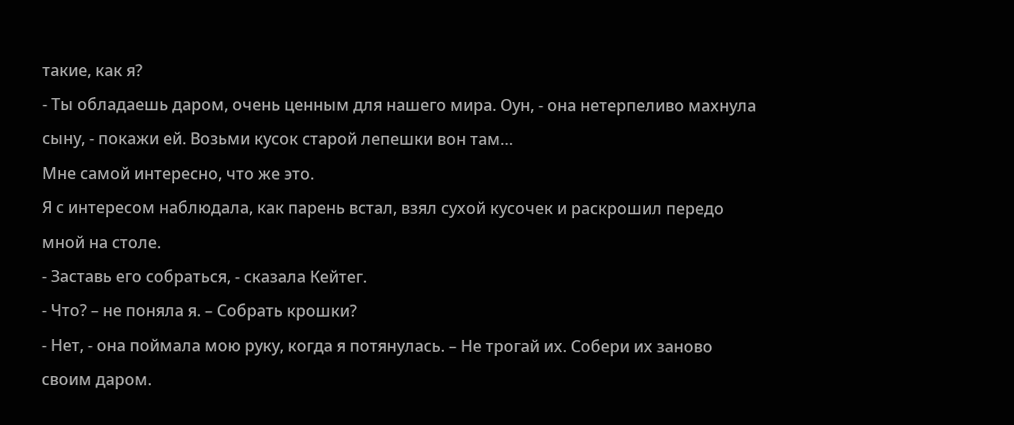такие, как я?
- Ты обладаешь даром, очень ценным для нашего мира. Оун, - она нетерпеливо махнула сыну, - покажи ей. Возьми кусок старой лепешки вон там…
Мне самой интересно, что же это.
Я с интересом наблюдала, как парень встал, взял сухой кусочек и раскрошил передо мной на столе.
- Заставь его собраться, - сказала Кейтег.
- Что? – не поняла я. – Собрать крошки?
- Нет, - она поймала мою руку, когда я потянулась. – Не трогай их. Собери их заново своим даром.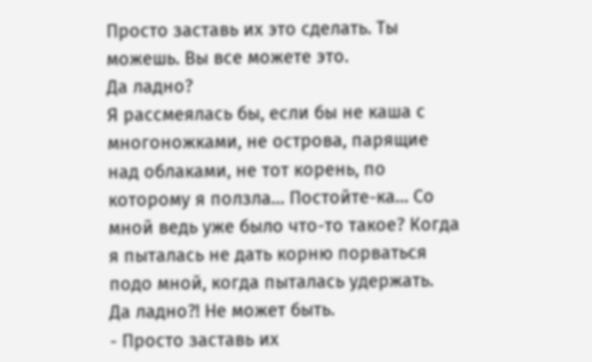Просто заставь их это сделать. Ты можешь. Вы все можете это.
Да ладно?
Я рассмеялась бы, если бы не каша с многоножками, не острова, парящие над облаками, не тот корень, по которому я ползла… Постойте-ка… Со мной ведь уже было что-то такое? Когда я пыталась не дать корню порваться подо мной, когда пыталась удержать.
Да ладно?! Не может быть.
- Просто заставь их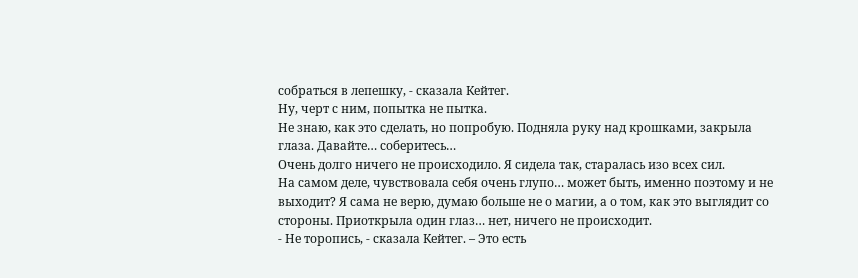собраться в лепешку, - сказала Кейтег.
Ну, черт с ним, попытка не пытка.
Не знаю, как это сделать, но попробую. Подняла руку над крошками, закрыла глаза. Давайте… соберитесь…
Очень долго ничего не происходило. Я сидела так, старалась изо всех сил.
На самом деле, чувствовала себя очень глупо… может быть, именно поэтому и не выходит? Я сама не верю, думаю больше не о магии, а о том, как это выглядит со стороны. Приоткрыла один глаз… нет, ничего не происходит.
- Не торопись, - сказала Кейтег. – Это есть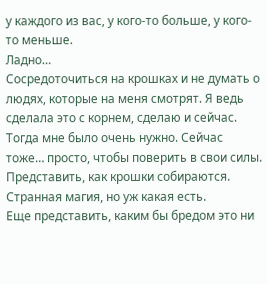у каждого из вас, у кого-то больше, у кого-то меньше.
Ладно…
Сосредоточиться на крошках и не думать о людях, которые на меня смотрят. Я ведь сделала это с корнем, сделаю и сейчас. Тогда мне было очень нужно. Сейчас тоже… просто, чтобы поверить в свои силы.
Представить, как крошки собираются.
Странная магия, но уж какая есть.
Еще представить, каким бы бредом это ни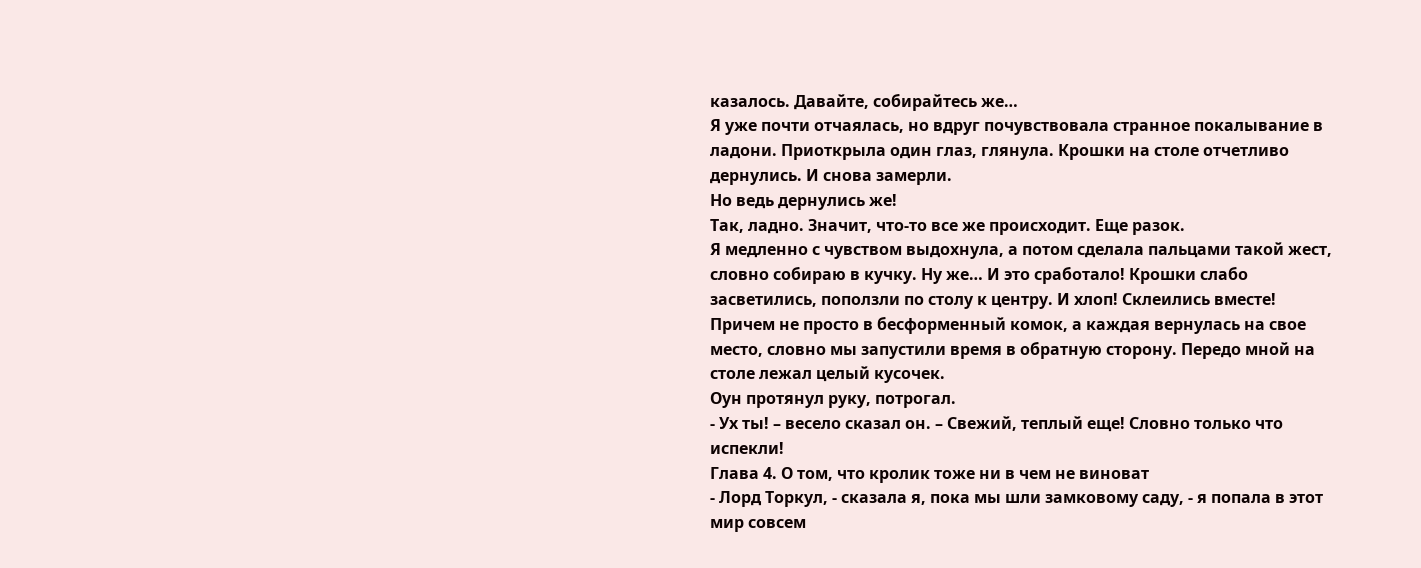казалось. Давайте, собирайтесь же…
Я уже почти отчаялась, но вдруг почувствовала странное покалывание в ладони. Приоткрыла один глаз, глянула. Крошки на столе отчетливо дернулись. И снова замерли.
Но ведь дернулись же!
Так, ладно. Значит, что-то все же происходит. Еще разок.
Я медленно с чувством выдохнула, а потом сделала пальцами такой жест, словно собираю в кучку. Ну же… И это сработало! Крошки слабо засветились, поползли по столу к центру. И хлоп! Склеились вместе! Причем не просто в бесформенный комок, а каждая вернулась на свое место, словно мы запустили время в обратную сторону. Передо мной на столе лежал целый кусочек.
Оун протянул руку, потрогал.
- Ух ты! – весело сказал он. – Свежий, теплый еще! Словно только что испекли!
Глава 4. О том, что кролик тоже ни в чем не виноват
- Лорд Торкул, - сказала я, пока мы шли замковому саду, - я попала в этот мир совсем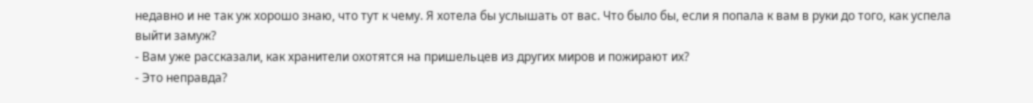недавно и не так уж хорошо знаю, что тут к чему. Я хотела бы услышать от вас. Что было бы, если я попала к вам в руки до того, как успела выйти замуж?
- Вам уже рассказали, как хранители охотятся на пришельцев из других миров и пожирают их?
- Это неправда?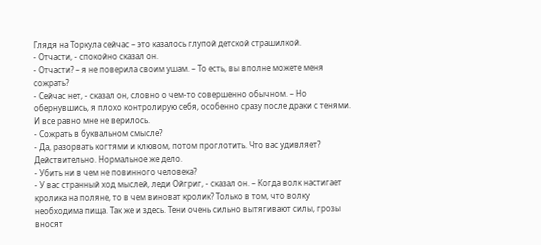Глядя на Торкула сейчас – это казалось глупой детской страшилкой.
- Отчасти, - спокойно сказал он.
- Отчасти? – я не поверила своим ушам. – То есть, вы вполне можете меня сожрать?
- Сейчас нет, - сказал он, словно о чем-то совершенно обычном. – Но обернувшись, я плохо контролирую себя, особенно сразу после драки с тенями.
И все равно мне не верилось.
- Сожрать в буквальном смысле?
- Да, разорвать когтями и клювом, потом проглотить. Что вас удивляет?
Действительно. Нормальное же дело.
- Убить ни в чем не повинного человека?
- У вас странный ход мыслей, леди Ойгриг, - сказал он. – Когда волк настигает кролика на поляне, то в чем виноват кролик? Только в том, что волку необходима пища. Так же и здесь. Тени очень сильно вытягивают силы, грозы вносят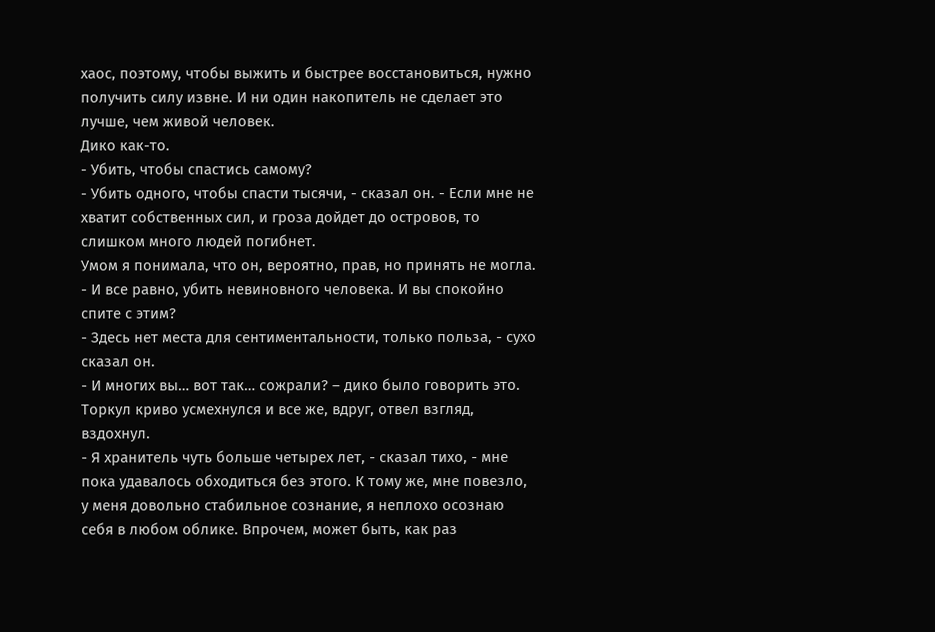хаос, поэтому, чтобы выжить и быстрее восстановиться, нужно получить силу извне. И ни один накопитель не сделает это лучше, чем живой человек.
Дико как-то.
- Убить, чтобы спастись самому?
- Убить одного, чтобы спасти тысячи, - сказал он. - Если мне не хватит собственных сил, и гроза дойдет до островов, то слишком много людей погибнет.
Умом я понимала, что он, вероятно, прав, но принять не могла.
- И все равно, убить невиновного человека. И вы спокойно спите с этим?
- Здесь нет места для сентиментальности, только польза, - сухо сказал он.
- И многих вы… вот так… сожрали? – дико было говорить это.
Торкул криво усмехнулся и все же, вдруг, отвел взгляд, вздохнул.
- Я хранитель чуть больше четырех лет, - сказал тихо, - мне пока удавалось обходиться без этого. К тому же, мне повезло, у меня довольно стабильное сознание, я неплохо осознаю себя в любом облике. Впрочем, может быть, как раз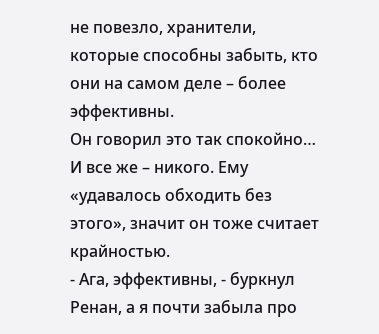не повезло, хранители, которые способны забыть, кто они на самом деле – более эффективны.
Он говорил это так спокойно…
И все же – никого. Ему «удавалось обходить без этого», значит он тоже считает крайностью.
- Ага, эффективны, - буркнул Ренан, а я почти забыла про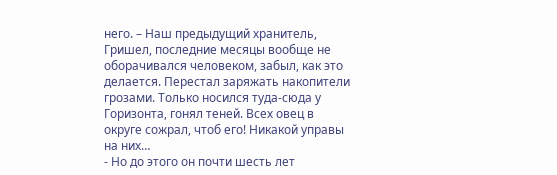него. – Наш предыдущий хранитель, Гришел, последние месяцы вообще не оборачивался человеком, забыл, как это делается. Перестал заряжать накопители грозами. Только носился туда-сюда у Горизонта, гонял теней. Всех овец в округе сожрал, чтоб его! Никакой управы на них…
- Но до этого он почти шесть лет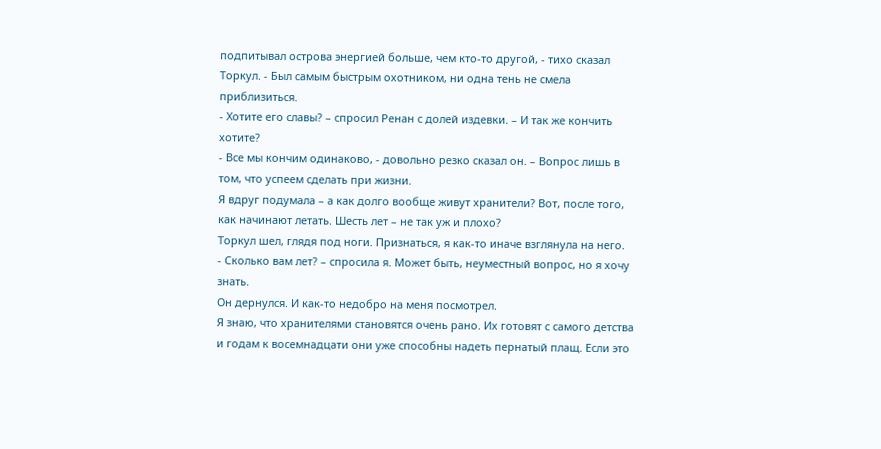подпитывал острова энергией больше, чем кто-то другой, - тихо сказал Торкул. - Был самым быстрым охотником, ни одна тень не смела приблизиться.
- Хотите его славы? – спросил Ренан с долей издевки. – И так же кончить хотите?
- Все мы кончим одинаково, - довольно резко сказал он. – Вопрос лишь в том, что успеем сделать при жизни.
Я вдруг подумала – а как долго вообще живут хранители? Вот, после того, как начинают летать. Шесть лет – не так уж и плохо?
Торкул шел, глядя под ноги. Признаться, я как-то иначе взглянула на него.
- Сколько вам лет? – спросила я. Может быть, неуместный вопрос, но я хочу знать.
Он дернулся. И как-то недобро на меня посмотрел.
Я знаю, что хранителями становятся очень рано. Их готовят с самого детства и годам к восемнадцати они уже способны надеть пернатый плащ. Если это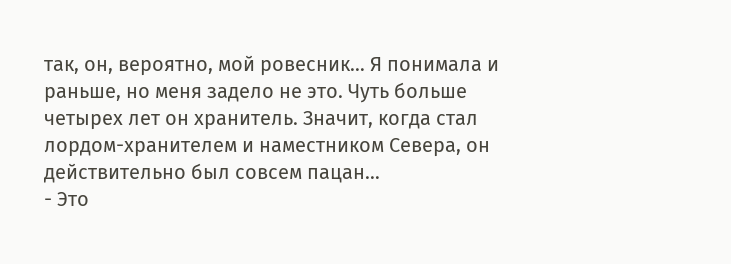так, он, вероятно, мой ровесник… Я понимала и раньше, но меня задело не это. Чуть больше четырех лет он хранитель. Значит, когда стал лордом-хранителем и наместником Севера, он действительно был совсем пацан…
- Это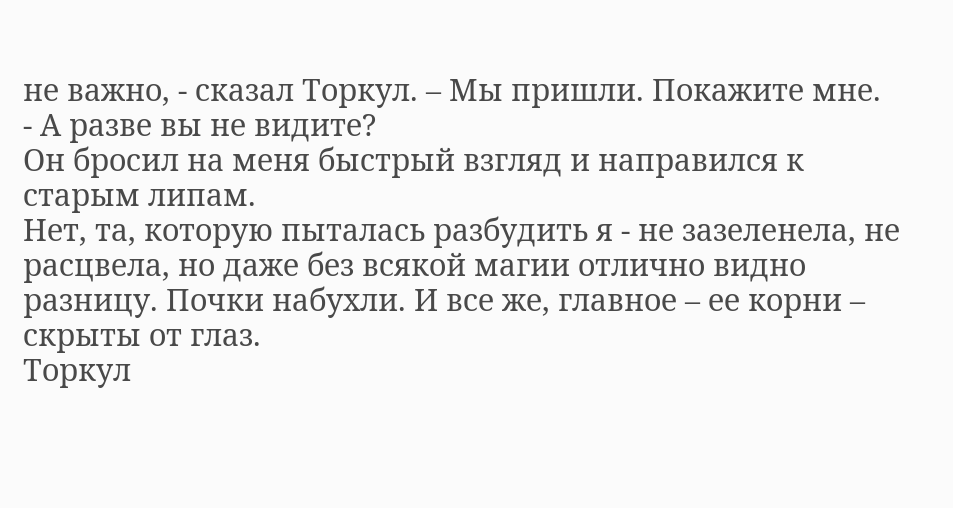не важно, - сказал Торкул. – Мы пришли. Покажите мне.
- А разве вы не видите?
Он бросил на меня быстрый взгляд и направился к старым липам.
Нет, та, которую пыталась разбудить я - не зазеленела, не расцвела, но даже без всякой магии отлично видно разницу. Почки набухли. И все же, главное – ее корни – скрыты от глаз.
Торкул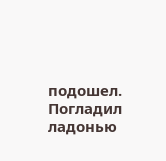подошел. Погладил ладонью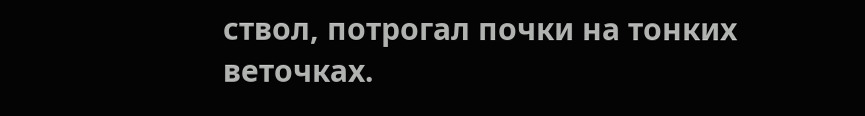ствол, потрогал почки на тонких веточках.